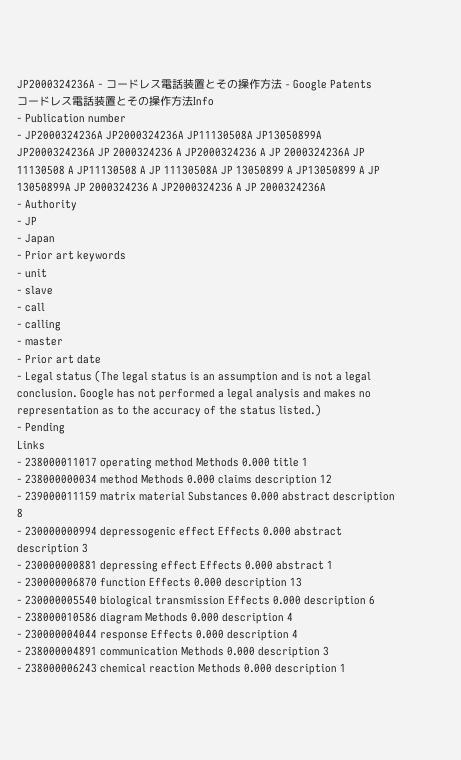JP2000324236A - コードレス電話装置とその操作方法 - Google Patents
コードレス電話装置とその操作方法Info
- Publication number
- JP2000324236A JP2000324236A JP11130508A JP13050899A JP2000324236A JP 2000324236 A JP2000324236 A JP 2000324236A JP 11130508 A JP11130508 A JP 11130508A JP 13050899 A JP13050899 A JP 13050899A JP 2000324236 A JP2000324236 A JP 2000324236A
- Authority
- JP
- Japan
- Prior art keywords
- unit
- slave
- call
- calling
- master
- Prior art date
- Legal status (The legal status is an assumption and is not a legal conclusion. Google has not performed a legal analysis and makes no representation as to the accuracy of the status listed.)
- Pending
Links
- 238000011017 operating method Methods 0.000 title 1
- 238000000034 method Methods 0.000 claims description 12
- 239000011159 matrix material Substances 0.000 abstract description 8
- 230000000994 depressogenic effect Effects 0.000 abstract description 3
- 230000000881 depressing effect Effects 0.000 abstract 1
- 230000006870 function Effects 0.000 description 13
- 230000005540 biological transmission Effects 0.000 description 6
- 238000010586 diagram Methods 0.000 description 4
- 230000004044 response Effects 0.000 description 4
- 238000004891 communication Methods 0.000 description 3
- 238000006243 chemical reaction Methods 0.000 description 1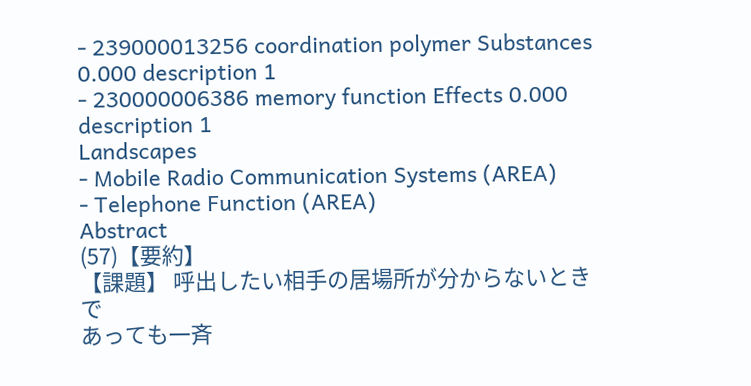- 239000013256 coordination polymer Substances 0.000 description 1
- 230000006386 memory function Effects 0.000 description 1
Landscapes
- Mobile Radio Communication Systems (AREA)
- Telephone Function (AREA)
Abstract
(57)【要約】
【課題】 呼出したい相手の居場所が分からないときで
あっても一斉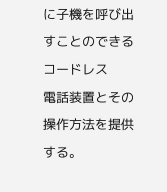に子機を呼び出すことのできるコードレス
電話装置とその操作方法を提供する。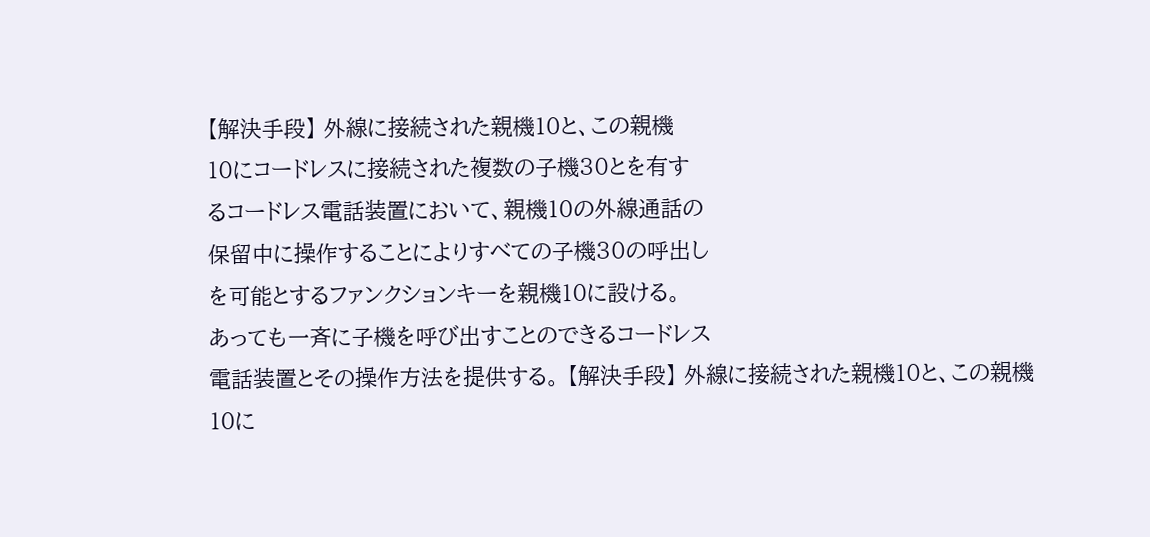【解決手段】 外線に接続された親機10と、この親機
10にコードレスに接続された複数の子機30とを有す
るコードレス電話装置において、親機10の外線通話の
保留中に操作することによりすべての子機30の呼出し
を可能とするファンクションキーを親機10に設ける。
あっても一斉に子機を呼び出すことのできるコードレス
電話装置とその操作方法を提供する。 【解決手段】 外線に接続された親機10と、この親機
10に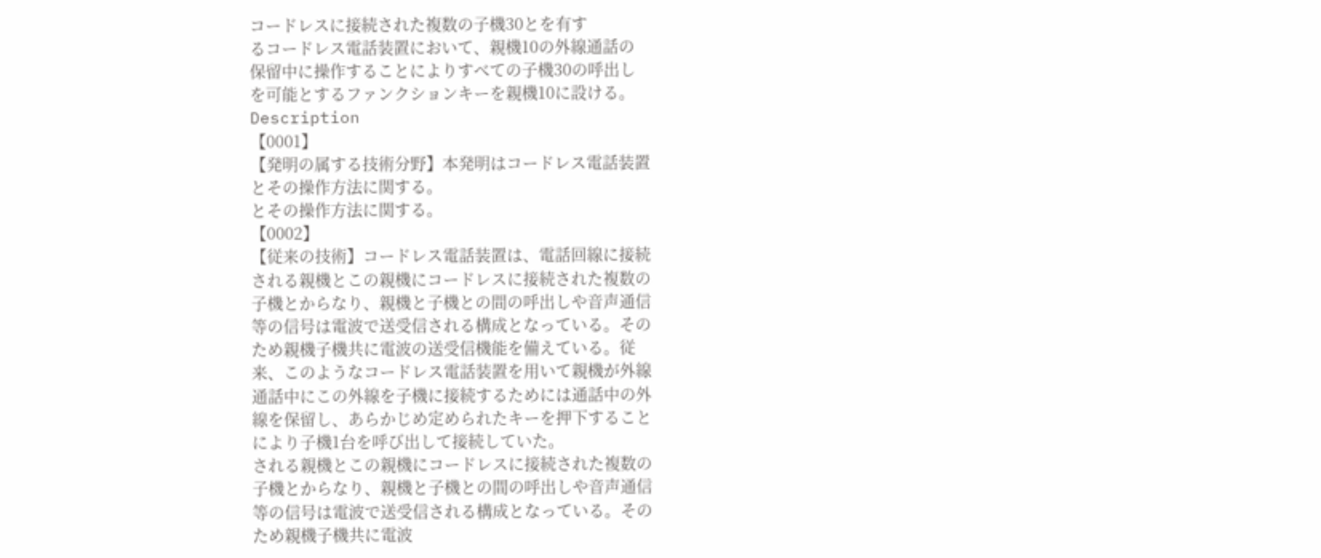コードレスに接続された複数の子機30とを有す
るコードレス電話装置において、親機10の外線通話の
保留中に操作することによりすべての子機30の呼出し
を可能とするファンクションキーを親機10に設ける。
Description
【0001】
【発明の属する技術分野】本発明はコードレス電話装置
とその操作方法に関する。
とその操作方法に関する。
【0002】
【従来の技術】コードレス電話装置は、電話回線に接続
される親機とこの親機にコードレスに接続された複数の
子機とからなり、親機と子機との間の呼出しや音声通信
等の信号は電波で送受信される構成となっている。その
ため親機子機共に電波の送受信機能を備えている。従
来、このようなコードレス電話装置を用いて親機が外線
通話中にこの外線を子機に接続するためには通話中の外
線を保留し、あらかじめ定められたキーを押下すること
により子機1台を呼び出して接続していた。
される親機とこの親機にコードレスに接続された複数の
子機とからなり、親機と子機との間の呼出しや音声通信
等の信号は電波で送受信される構成となっている。その
ため親機子機共に電波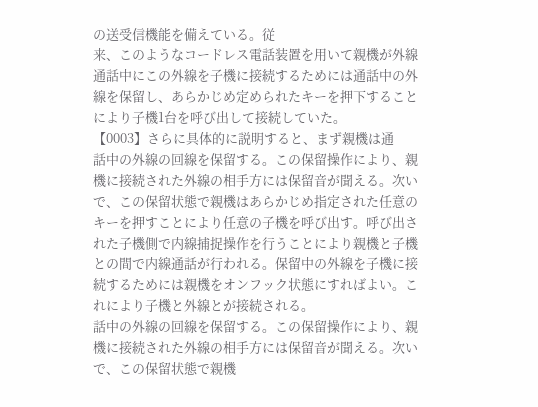の送受信機能を備えている。従
来、このようなコードレス電話装置を用いて親機が外線
通話中にこの外線を子機に接続するためには通話中の外
線を保留し、あらかじめ定められたキーを押下すること
により子機1台を呼び出して接続していた。
【0003】さらに具体的に説明すると、まず親機は通
話中の外線の回線を保留する。この保留操作により、親
機に接続された外線の相手方には保留音が聞える。次い
で、この保留状態で親機はあらかじめ指定された任意の
キーを押すことにより任意の子機を呼び出す。呼び出さ
れた子機側で内線捕捉操作を行うことにより親機と子機
との間で内線通話が行われる。保留中の外線を子機に接
続するためには親機をオンフック状態にすればよい。こ
れにより子機と外線とが接続される。
話中の外線の回線を保留する。この保留操作により、親
機に接続された外線の相手方には保留音が聞える。次い
で、この保留状態で親機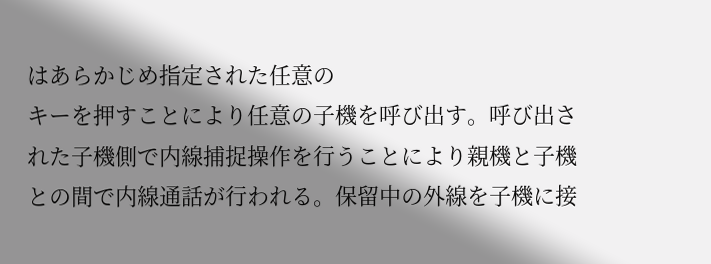はあらかじめ指定された任意の
キーを押すことにより任意の子機を呼び出す。呼び出さ
れた子機側で内線捕捉操作を行うことにより親機と子機
との間で内線通話が行われる。保留中の外線を子機に接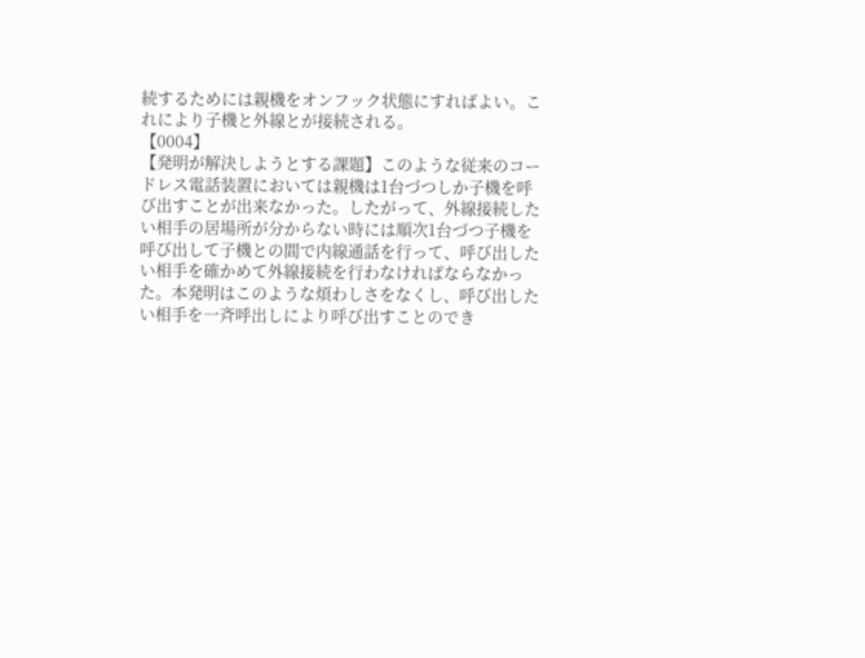続するためには親機をオンフック状態にすればよい。こ
れにより子機と外線とが接続される。
【0004】
【発明が解決しようとする課題】このような従来のコー
ドレス電話装置においては親機は1台づつしか子機を呼
び出すことが出来なかった。したがって、外線接続した
い相手の居場所が分からない時には順次1台づつ子機を
呼び出して子機との間で内線通話を行って、呼び出した
い相手を確かめて外線接続を行わなければならなかっ
た。本発明はこのような煩わしさをなくし、呼び出した
い相手を一斉呼出しにより呼び出すことのでき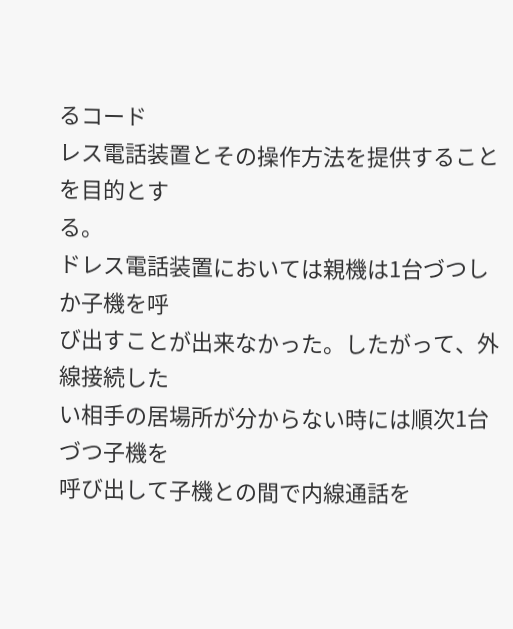るコード
レス電話装置とその操作方法を提供することを目的とす
る。
ドレス電話装置においては親機は1台づつしか子機を呼
び出すことが出来なかった。したがって、外線接続した
い相手の居場所が分からない時には順次1台づつ子機を
呼び出して子機との間で内線通話を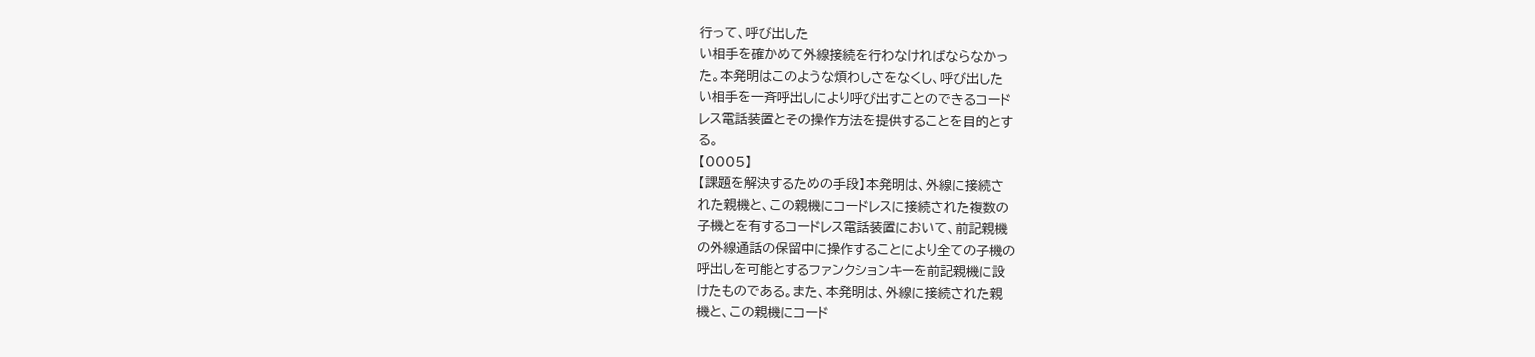行って、呼び出した
い相手を確かめて外線接続を行わなければならなかっ
た。本発明はこのような煩わしさをなくし、呼び出した
い相手を一斉呼出しにより呼び出すことのできるコード
レス電話装置とその操作方法を提供することを目的とす
る。
【0005】
【課題を解決するための手段】本発明は、外線に接続さ
れた親機と、この親機にコードレスに接続された複数の
子機とを有するコードレス電話装置において、前記親機
の外線通話の保留中に操作することにより全ての子機の
呼出しを可能とするファンクションキーを前記親機に設
けたものである。また、本発明は、外線に接続された親
機と、この親機にコード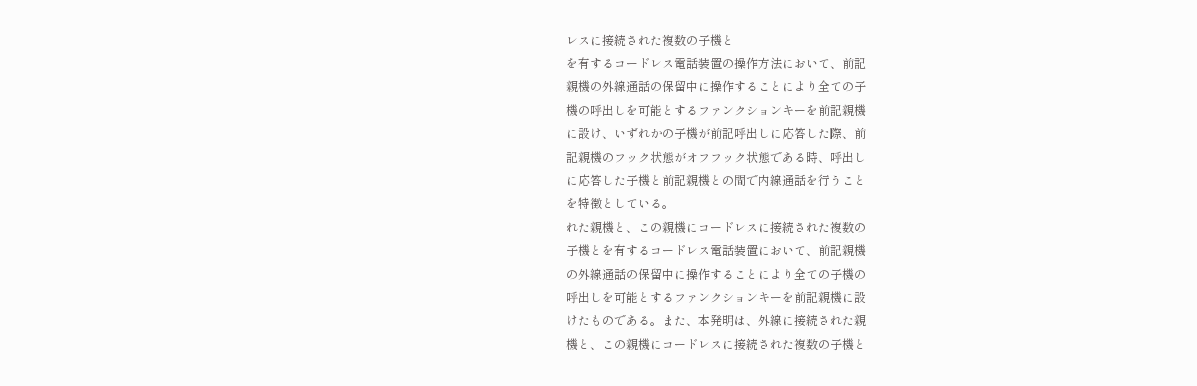レスに接続された複数の子機と
を有するコードレス電話装置の操作方法において、前記
親機の外線通話の保留中に操作することにより全ての子
機の呼出しを可能とするファンクションキーを前記親機
に設け、いずれかの子機が前記呼出しに応答した際、前
記親機のフック状態がオフフック状態である時、呼出し
に応答した子機と前記親機との間で内線通話を行うこと
を特徴としている。
れた親機と、この親機にコードレスに接続された複数の
子機とを有するコードレス電話装置において、前記親機
の外線通話の保留中に操作することにより全ての子機の
呼出しを可能とするファンクションキーを前記親機に設
けたものである。また、本発明は、外線に接続された親
機と、この親機にコードレスに接続された複数の子機と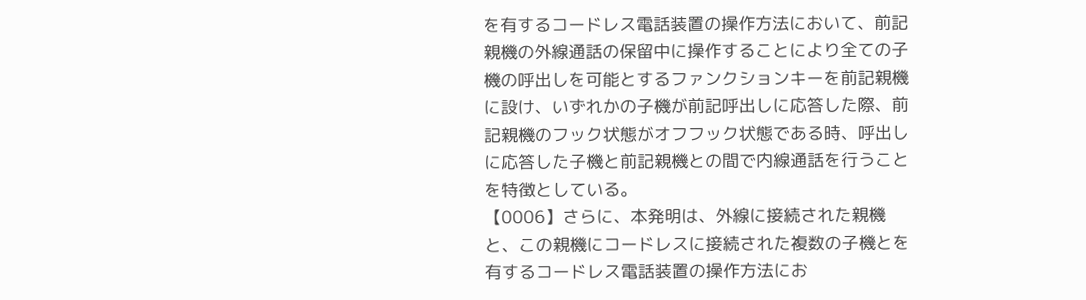を有するコードレス電話装置の操作方法において、前記
親機の外線通話の保留中に操作することにより全ての子
機の呼出しを可能とするファンクションキーを前記親機
に設け、いずれかの子機が前記呼出しに応答した際、前
記親機のフック状態がオフフック状態である時、呼出し
に応答した子機と前記親機との間で内線通話を行うこと
を特徴としている。
【0006】さらに、本発明は、外線に接続された親機
と、この親機にコードレスに接続された複数の子機とを
有するコードレス電話装置の操作方法にお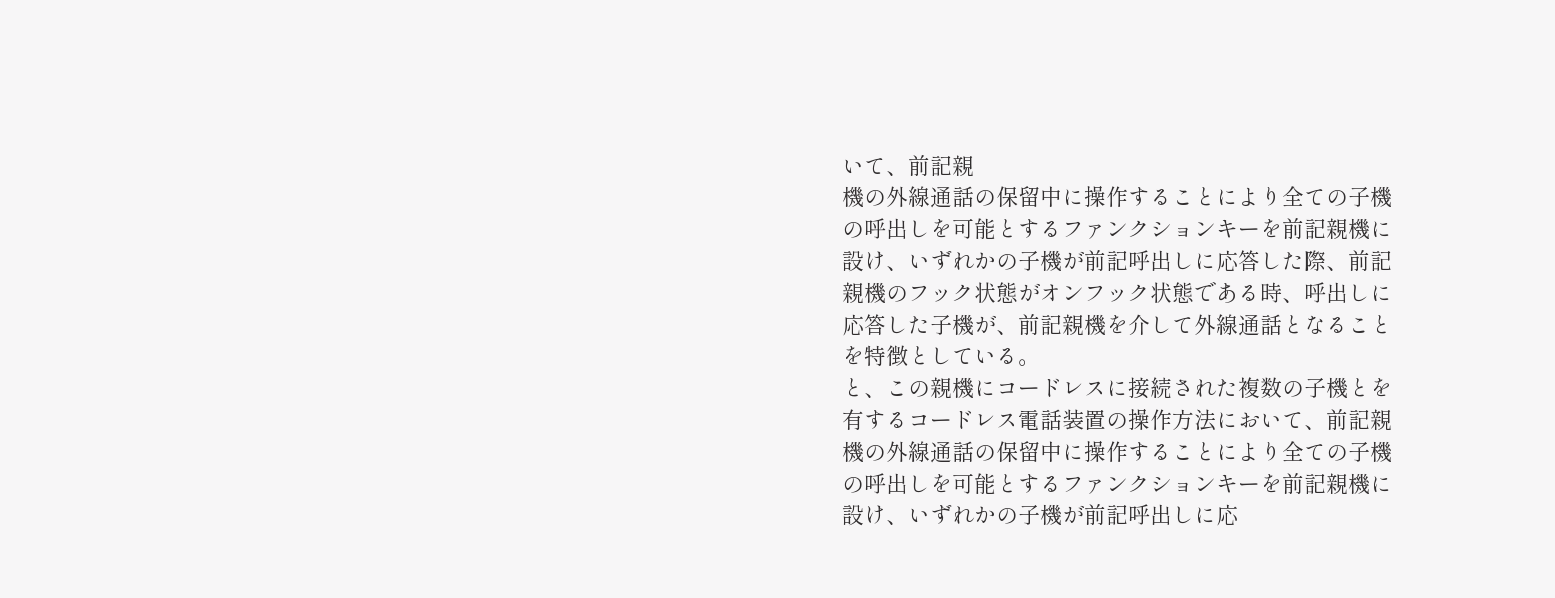いて、前記親
機の外線通話の保留中に操作することにより全ての子機
の呼出しを可能とするファンクションキーを前記親機に
設け、いずれかの子機が前記呼出しに応答した際、前記
親機のフック状態がオンフック状態である時、呼出しに
応答した子機が、前記親機を介して外線通話となること
を特徴としている。
と、この親機にコードレスに接続された複数の子機とを
有するコードレス電話装置の操作方法において、前記親
機の外線通話の保留中に操作することにより全ての子機
の呼出しを可能とするファンクションキーを前記親機に
設け、いずれかの子機が前記呼出しに応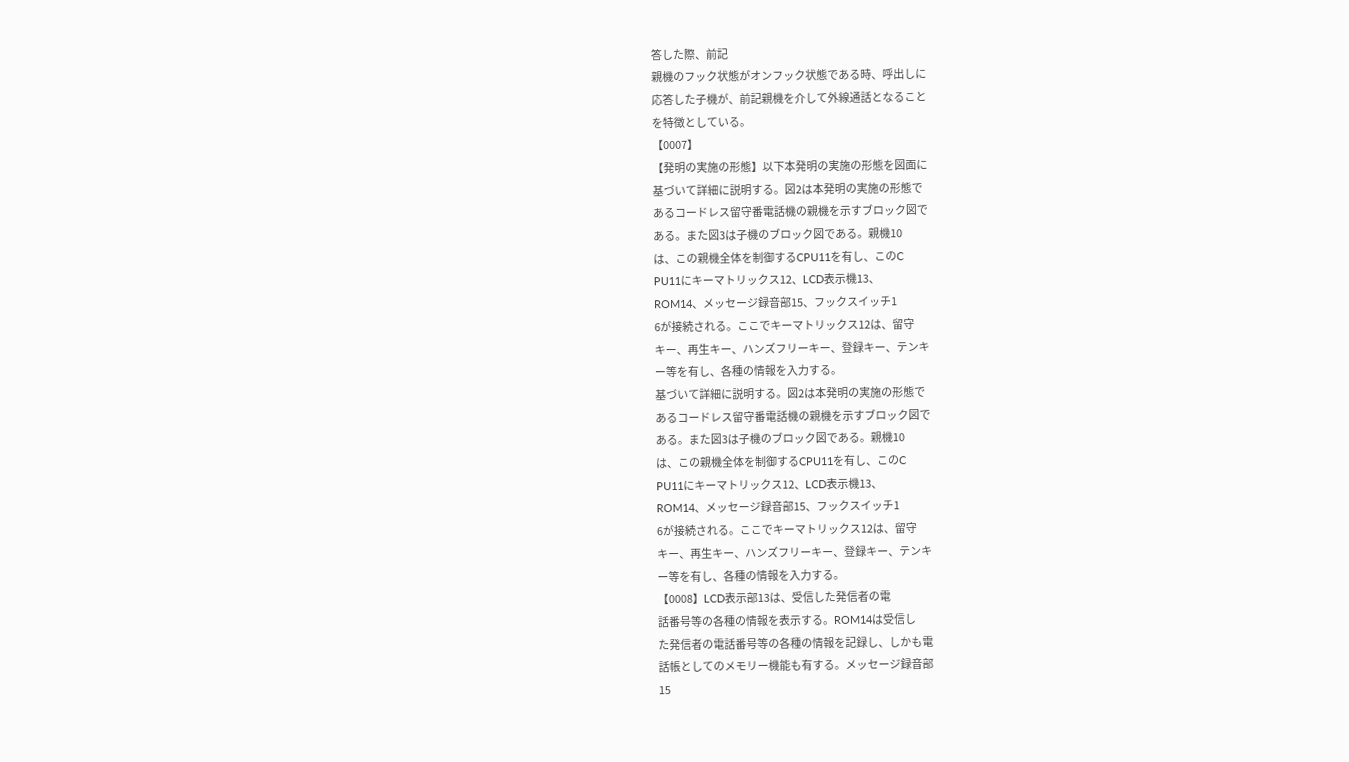答した際、前記
親機のフック状態がオンフック状態である時、呼出しに
応答した子機が、前記親機を介して外線通話となること
を特徴としている。
【0007】
【発明の実施の形態】以下本発明の実施の形態を図面に
基づいて詳細に説明する。図2は本発明の実施の形態で
あるコードレス留守番電話機の親機を示すブロック図で
ある。また図3は子機のブロック図である。親機10
は、この親機全体を制御するCPU11を有し、このC
PU11にキーマトリックス12、LCD表示機13、
ROM14、メッセージ録音部15、フックスイッチ1
6が接続される。ここでキーマトリックス12は、留守
キー、再生キー、ハンズフリーキー、登録キー、テンキ
ー等を有し、各種の情報を入力する。
基づいて詳細に説明する。図2は本発明の実施の形態で
あるコードレス留守番電話機の親機を示すブロック図で
ある。また図3は子機のブロック図である。親機10
は、この親機全体を制御するCPU11を有し、このC
PU11にキーマトリックス12、LCD表示機13、
ROM14、メッセージ録音部15、フックスイッチ1
6が接続される。ここでキーマトリックス12は、留守
キー、再生キー、ハンズフリーキー、登録キー、テンキ
ー等を有し、各種の情報を入力する。
【0008】LCD表示部13は、受信した発信者の電
話番号等の各種の情報を表示する。ROM14は受信し
た発信者の電話番号等の各種の情報を記録し、しかも電
話帳としてのメモリー機能も有する。メッセージ録音部
15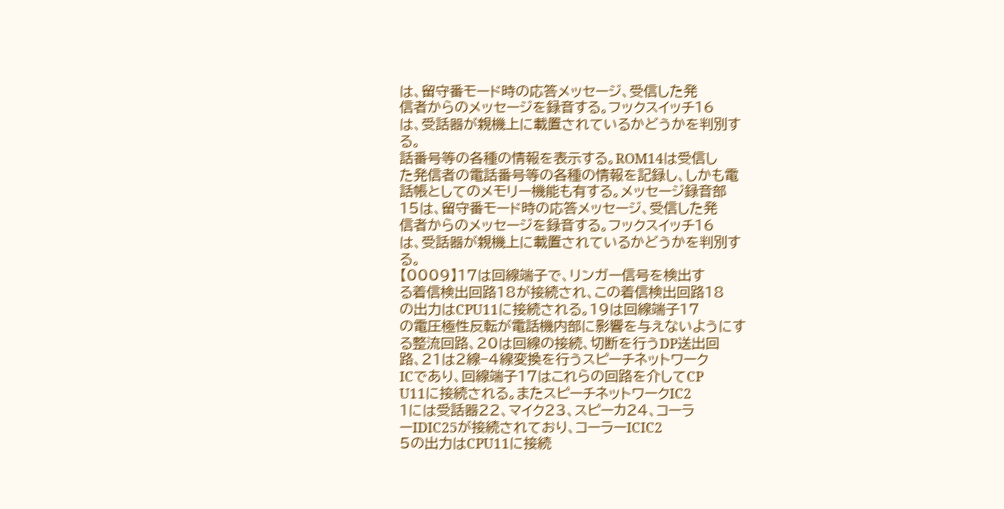は、留守番モード時の応答メッセージ、受信した発
信者からのメッセージを録音する。フックスイッチ16
は、受話器が親機上に載置されているかどうかを判別す
る。
話番号等の各種の情報を表示する。ROM14は受信し
た発信者の電話番号等の各種の情報を記録し、しかも電
話帳としてのメモリー機能も有する。メッセージ録音部
15は、留守番モード時の応答メッセージ、受信した発
信者からのメッセージを録音する。フックスイッチ16
は、受話器が親機上に載置されているかどうかを判別す
る。
【0009】17は回線端子で、リンガー信号を検出す
る着信検出回路18が接続され、この着信検出回路18
の出力はCPU11に接続される。19は回線端子17
の電圧極性反転が電話機内部に影響を与えないようにす
る整流回路、20は回線の接続、切断を行うDP送出回
路、21は2線−4線変換を行うスピーチネットワーク
ICであり、回線端子17はこれらの回路を介してCP
U11に接続される。またスピーチネットワークIC2
1には受話器22、マイク23、スピーカ24、コーラ
ーIDIC25が接続されており、コーラーICIC2
5の出力はCPU11に接続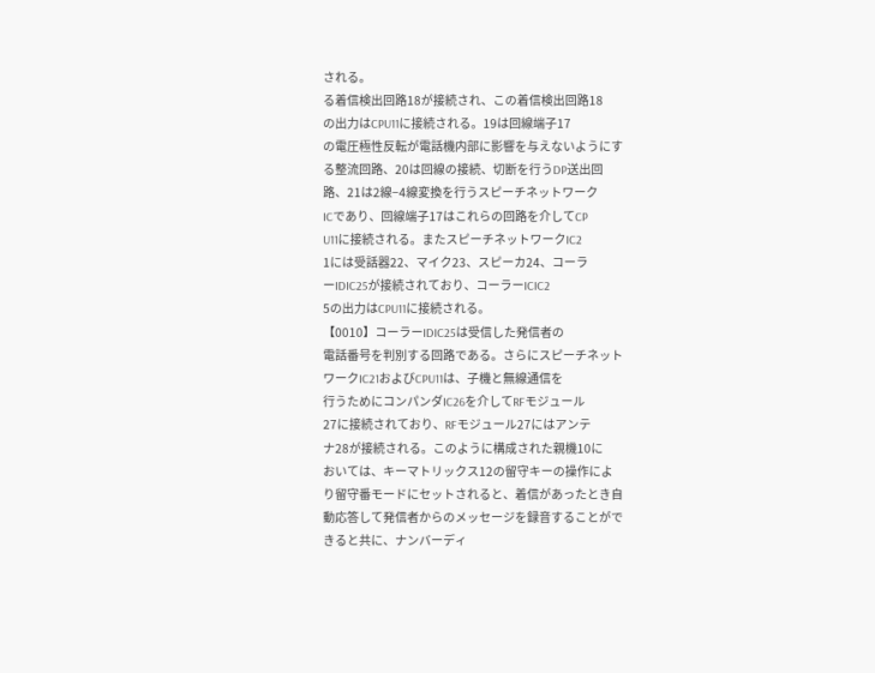される。
る着信検出回路18が接続され、この着信検出回路18
の出力はCPU11に接続される。19は回線端子17
の電圧極性反転が電話機内部に影響を与えないようにす
る整流回路、20は回線の接続、切断を行うDP送出回
路、21は2線−4線変換を行うスピーチネットワーク
ICであり、回線端子17はこれらの回路を介してCP
U11に接続される。またスピーチネットワークIC2
1には受話器22、マイク23、スピーカ24、コーラ
ーIDIC25が接続されており、コーラーICIC2
5の出力はCPU11に接続される。
【0010】コーラーIDIC25は受信した発信者の
電話番号を判別する回路である。さらにスピーチネット
ワークIC21およびCPU11は、子機と無線通信を
行うためにコンパンダIC26を介してRFモジュール
27に接続されており、RFモジュール27にはアンテ
ナ28が接続される。このように構成された親機10に
おいては、キーマトリックス12の留守キーの操作によ
り留守番モードにセットされると、着信があったとき自
動応答して発信者からのメッセージを録音することがで
きると共に、ナンバーディ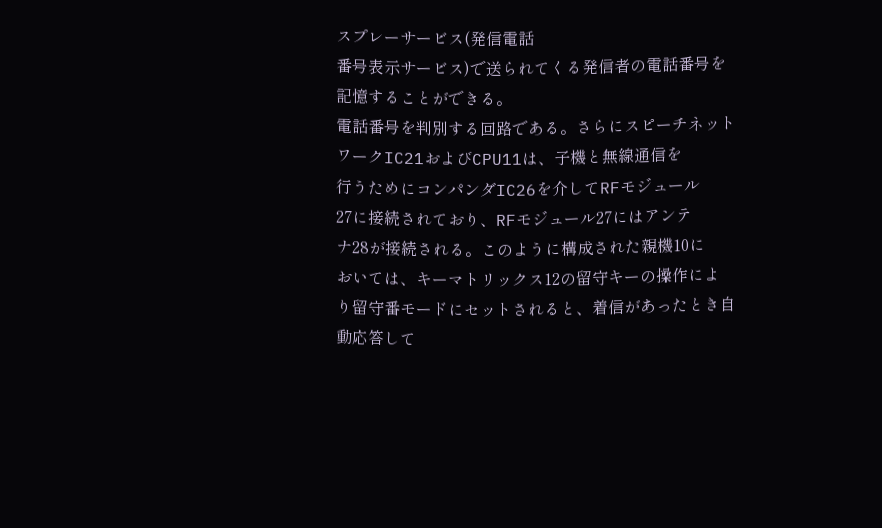スプレーサービス(発信電話
番号表示サービス)で送られてくる発信者の電話番号を
記憶することができる。
電話番号を判別する回路である。さらにスピーチネット
ワークIC21およびCPU11は、子機と無線通信を
行うためにコンパンダIC26を介してRFモジュール
27に接続されており、RFモジュール27にはアンテ
ナ28が接続される。このように構成された親機10に
おいては、キーマトリックス12の留守キーの操作によ
り留守番モードにセットされると、着信があったとき自
動応答して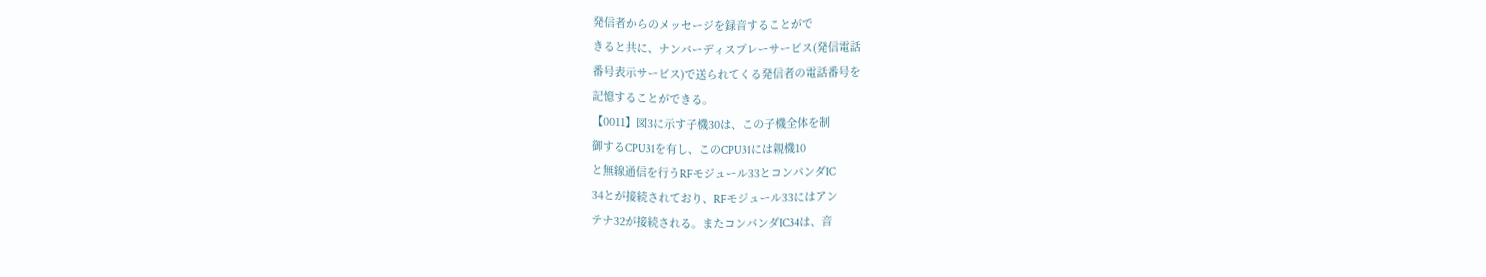発信者からのメッセージを録音することがで
きると共に、ナンバーディスプレーサービス(発信電話
番号表示サービス)で送られてくる発信者の電話番号を
記憶することができる。
【0011】図3に示す子機30は、この子機全体を制
御するCPU31を有し、このCPU31には親機10
と無線通信を行うRFモジュール33とコンパンダIC
34とが接続されており、RFモジュール33にはアン
テナ32が接続される。またコンパンダIC34は、音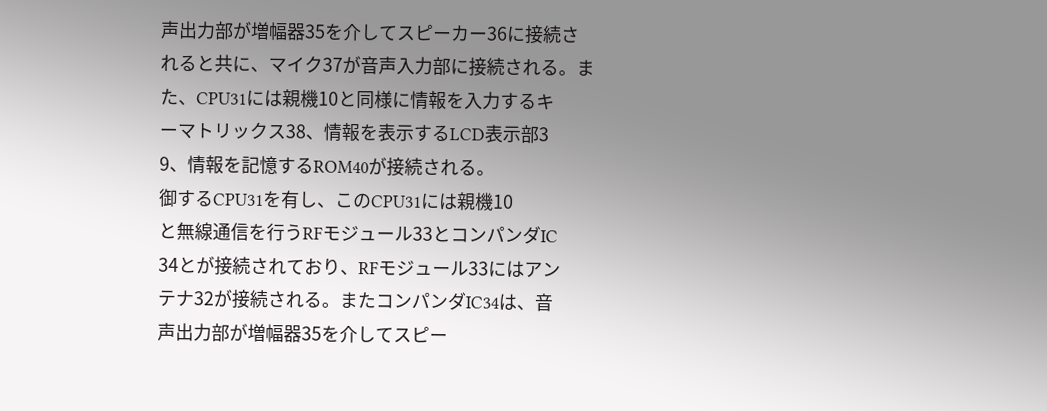声出力部が増幅器35を介してスピーカー36に接続さ
れると共に、マイク37が音声入力部に接続される。ま
た、CPU31には親機10と同様に情報を入力するキ
ーマトリックス38、情報を表示するLCD表示部3
9、情報を記憶するROM40が接続される。
御するCPU31を有し、このCPU31には親機10
と無線通信を行うRFモジュール33とコンパンダIC
34とが接続されており、RFモジュール33にはアン
テナ32が接続される。またコンパンダIC34は、音
声出力部が増幅器35を介してスピー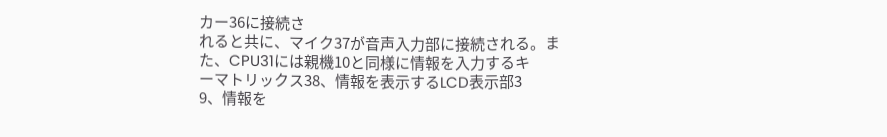カー36に接続さ
れると共に、マイク37が音声入力部に接続される。ま
た、CPU31には親機10と同様に情報を入力するキ
ーマトリックス38、情報を表示するLCD表示部3
9、情報を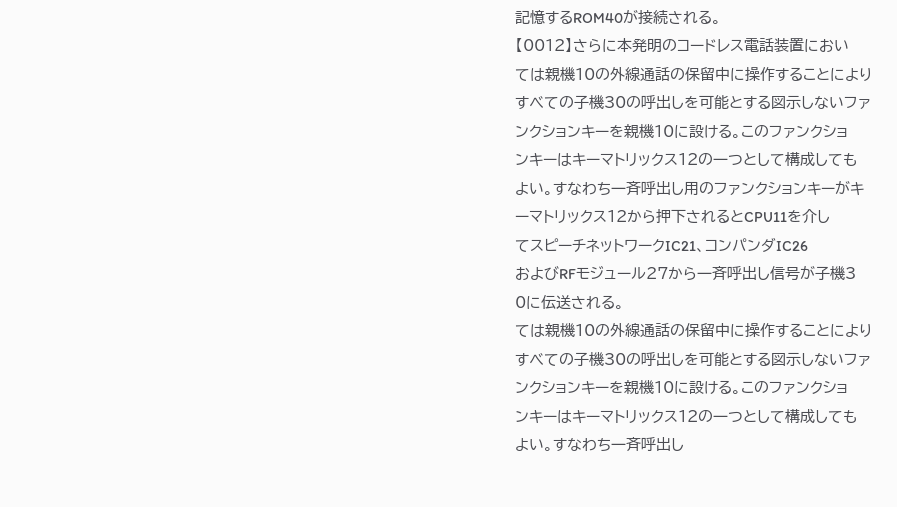記憶するROM40が接続される。
【0012】さらに本発明のコードレス電話装置におい
ては親機10の外線通話の保留中に操作することにより
すべての子機30の呼出しを可能とする図示しないファ
ンクションキーを親機10に設ける。このファンクショ
ンキーはキーマトリックス12の一つとして構成しても
よい。すなわち一斉呼出し用のファンクションキーがキ
ーマトリックス12から押下されるとCPU11を介し
てスピーチネットワークIC21、コンパンダIC26
およびRFモジュール27から一斉呼出し信号が子機3
0に伝送される。
ては親機10の外線通話の保留中に操作することにより
すべての子機30の呼出しを可能とする図示しないファ
ンクションキーを親機10に設ける。このファンクショ
ンキーはキーマトリックス12の一つとして構成しても
よい。すなわち一斉呼出し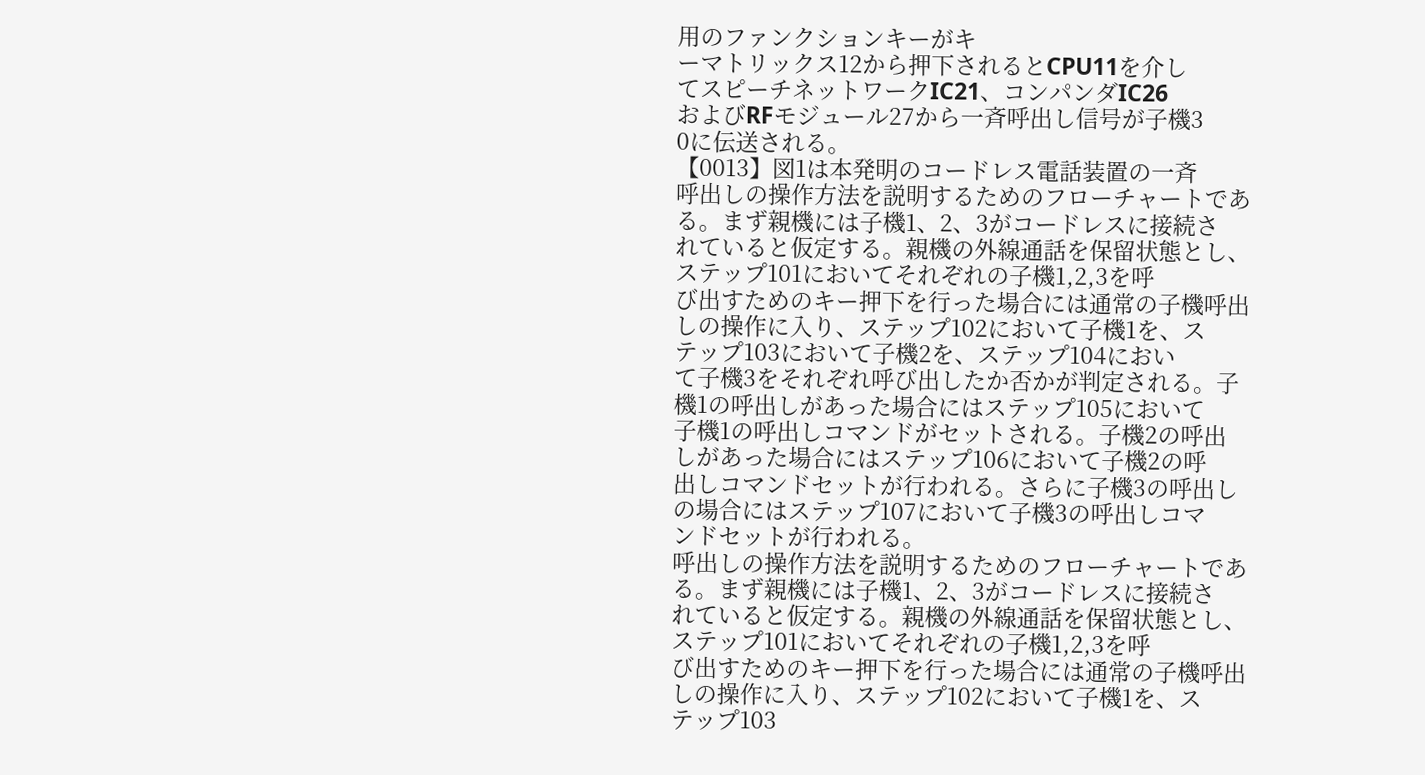用のファンクションキーがキ
ーマトリックス12から押下されるとCPU11を介し
てスピーチネットワークIC21、コンパンダIC26
およびRFモジュール27から一斉呼出し信号が子機3
0に伝送される。
【0013】図1は本発明のコードレス電話装置の一斉
呼出しの操作方法を説明するためのフローチャートであ
る。まず親機には子機1、2、3がコードレスに接続さ
れていると仮定する。親機の外線通話を保留状態とし、
ステップ101においてそれぞれの子機1,2,3を呼
び出すためのキー押下を行った場合には通常の子機呼出
しの操作に入り、ステップ102において子機1を、ス
テップ103において子機2を、ステップ104におい
て子機3をそれぞれ呼び出したか否かが判定される。子
機1の呼出しがあった場合にはステップ105において
子機1の呼出しコマンドがセットされる。子機2の呼出
しがあった場合にはステップ106において子機2の呼
出しコマンドセットが行われる。さらに子機3の呼出し
の場合にはステップ107において子機3の呼出しコマ
ンドセットが行われる。
呼出しの操作方法を説明するためのフローチャートであ
る。まず親機には子機1、2、3がコードレスに接続さ
れていると仮定する。親機の外線通話を保留状態とし、
ステップ101においてそれぞれの子機1,2,3を呼
び出すためのキー押下を行った場合には通常の子機呼出
しの操作に入り、ステップ102において子機1を、ス
テップ103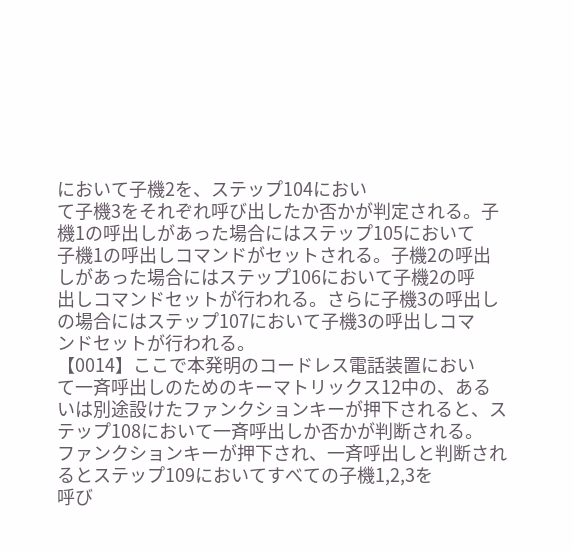において子機2を、ステップ104におい
て子機3をそれぞれ呼び出したか否かが判定される。子
機1の呼出しがあった場合にはステップ105において
子機1の呼出しコマンドがセットされる。子機2の呼出
しがあった場合にはステップ106において子機2の呼
出しコマンドセットが行われる。さらに子機3の呼出し
の場合にはステップ107において子機3の呼出しコマ
ンドセットが行われる。
【0014】ここで本発明のコードレス電話装置におい
て一斉呼出しのためのキーマトリックス12中の、ある
いは別途設けたファンクションキーが押下されると、ス
テップ108において一斉呼出しか否かが判断される。
ファンクションキーが押下され、一斉呼出しと判断され
るとステップ109においてすべての子機1,2,3を
呼び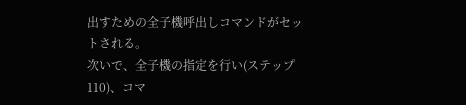出すための全子機呼出しコマンドがセットされる。
次いで、全子機の指定を行い(ステップ110)、コマ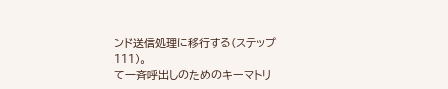ンド送信処理に移行する(ステップ111)。
て一斉呼出しのためのキーマトリ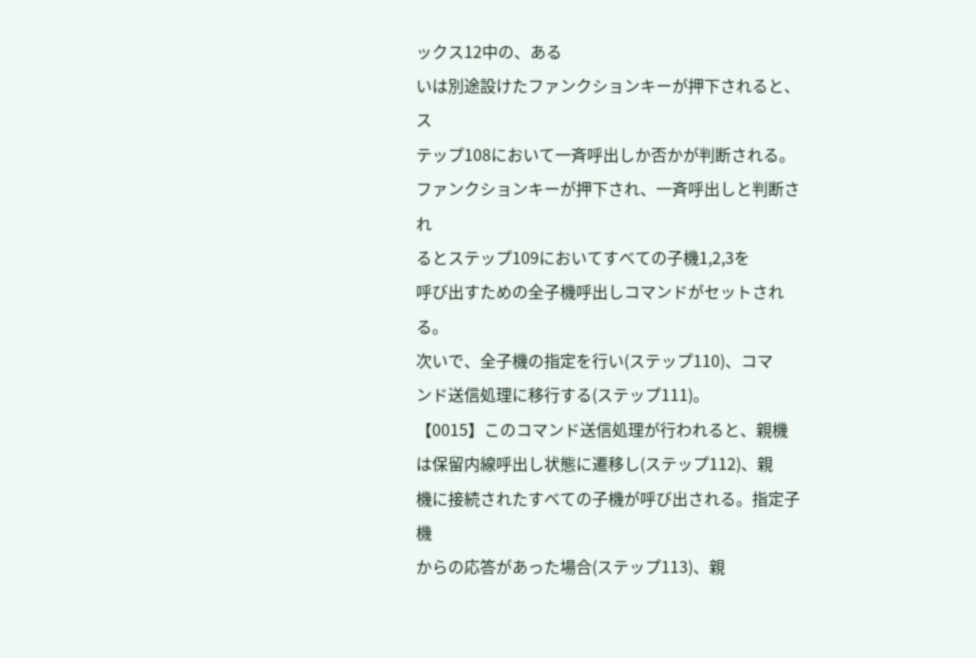ックス12中の、ある
いは別途設けたファンクションキーが押下されると、ス
テップ108において一斉呼出しか否かが判断される。
ファンクションキーが押下され、一斉呼出しと判断され
るとステップ109においてすべての子機1,2,3を
呼び出すための全子機呼出しコマンドがセットされる。
次いで、全子機の指定を行い(ステップ110)、コマ
ンド送信処理に移行する(ステップ111)。
【0015】このコマンド送信処理が行われると、親機
は保留内線呼出し状態に遷移し(ステップ112)、親
機に接続されたすべての子機が呼び出される。指定子機
からの応答があった場合(ステップ113)、親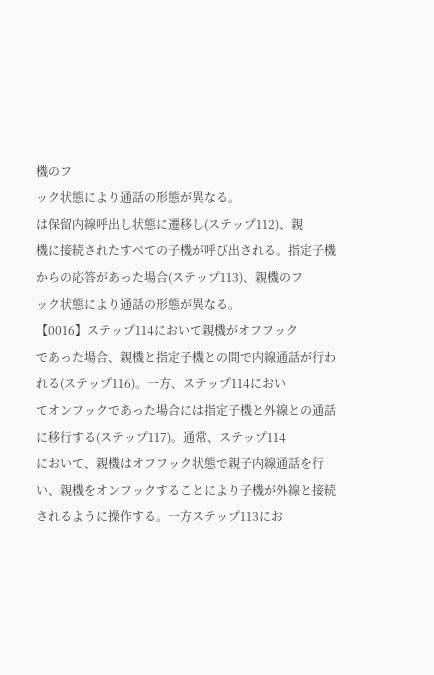機のフ
ック状態により通話の形態が異なる。
は保留内線呼出し状態に遷移し(ステップ112)、親
機に接続されたすべての子機が呼び出される。指定子機
からの応答があった場合(ステップ113)、親機のフ
ック状態により通話の形態が異なる。
【0016】ステップ114において親機がオフフック
であった場合、親機と指定子機との間で内線通話が行わ
れる(ステップ116)。一方、ステップ114におい
てオンフックであった場合には指定子機と外線との通話
に移行する(ステップ117)。通常、ステップ114
において、親機はオフフック状態で親子内線通話を行
い、親機をオンフックすることにより子機が外線と接続
されるように操作する。一方ステップ113にお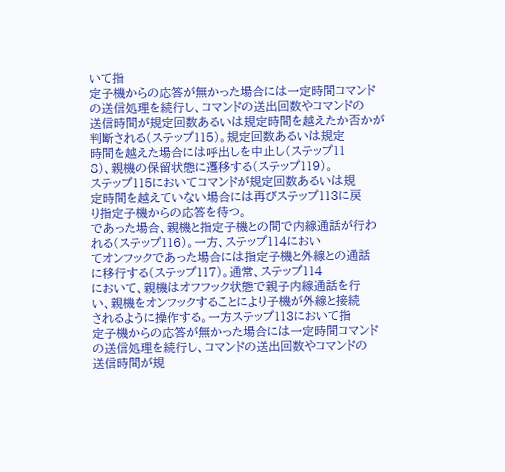いて指
定子機からの応答が無かった場合には一定時間コマンド
の送信処理を続行し、コマンドの送出回数やコマンドの
送信時間が規定回数あるいは規定時間を越えたか否かが
判断される(ステップ115)。規定回数あるいは規定
時間を越えた場合には呼出しを中止し(ステップ11
8)、親機の保留状態に遷移する(ステップ119)。
ステップ115においてコマンドが規定回数あるいは規
定時間を越えていない場合には再びステップ113に戻
り指定子機からの応答を待つ。
であった場合、親機と指定子機との間で内線通話が行わ
れる(ステップ116)。一方、ステップ114におい
てオンフックであった場合には指定子機と外線との通話
に移行する(ステップ117)。通常、ステップ114
において、親機はオフフック状態で親子内線通話を行
い、親機をオンフックすることにより子機が外線と接続
されるように操作する。一方ステップ113において指
定子機からの応答が無かった場合には一定時間コマンド
の送信処理を続行し、コマンドの送出回数やコマンドの
送信時間が規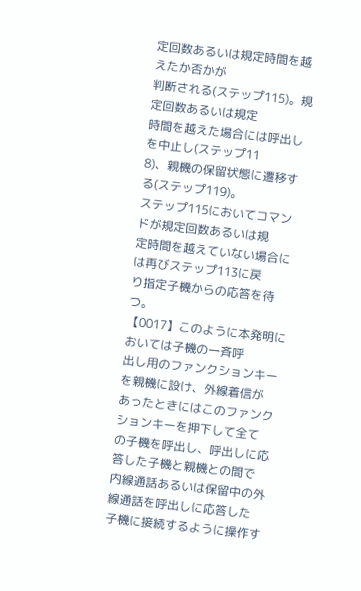定回数あるいは規定時間を越えたか否かが
判断される(ステップ115)。規定回数あるいは規定
時間を越えた場合には呼出しを中止し(ステップ11
8)、親機の保留状態に遷移する(ステップ119)。
ステップ115においてコマンドが規定回数あるいは規
定時間を越えていない場合には再びステップ113に戻
り指定子機からの応答を待つ。
【0017】このように本発明においては子機の一斉呼
出し用のファンクションキーを親機に設け、外線着信が
あったときにはこのファンクションキーを押下して全て
の子機を呼出し、呼出しに応答した子機と親機との間で
内線通話あるいは保留中の外線通話を呼出しに応答した
子機に接続するように操作す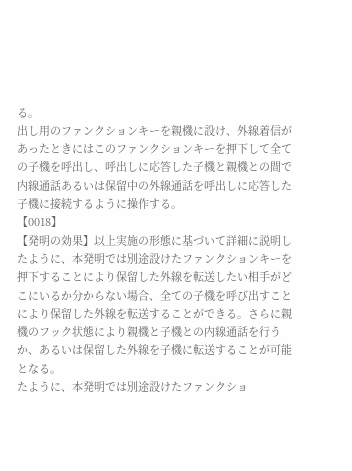る。
出し用のファンクションキーを親機に設け、外線着信が
あったときにはこのファンクションキーを押下して全て
の子機を呼出し、呼出しに応答した子機と親機との間で
内線通話あるいは保留中の外線通話を呼出しに応答した
子機に接続するように操作する。
【0018】
【発明の効果】以上実施の形態に基づいて詳細に説明し
たように、本発明では別途設けたファンクションキーを
押下することにより保留した外線を転送したい相手がど
こにいるか分からない場合、全ての子機を呼び出すこと
により保留した外線を転送することができる。さらに親
機のフック状態により親機と子機との内線通話を行う
か、あるいは保留した外線を子機に転送することが可能
となる。
たように、本発明では別途設けたファンクショ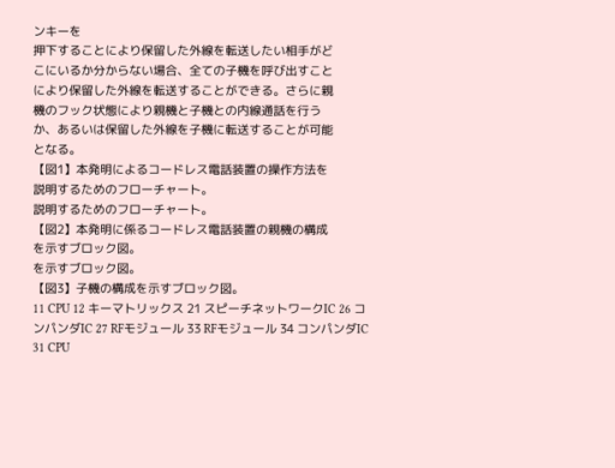ンキーを
押下することにより保留した外線を転送したい相手がど
こにいるか分からない場合、全ての子機を呼び出すこと
により保留した外線を転送することができる。さらに親
機のフック状態により親機と子機との内線通話を行う
か、あるいは保留した外線を子機に転送することが可能
となる。
【図1】本発明によるコードレス電話装置の操作方法を
説明するためのフローチャート。
説明するためのフローチャート。
【図2】本発明に係るコードレス電話装置の親機の構成
を示すブロック図。
を示すブロック図。
【図3】子機の構成を示すブロック図。
11 CPU 12 キーマトリックス 21 スピーチネットワークIC 26 コンパンダIC 27 RFモジュール 33 RFモジュール 34 コンパンダIC 31 CPU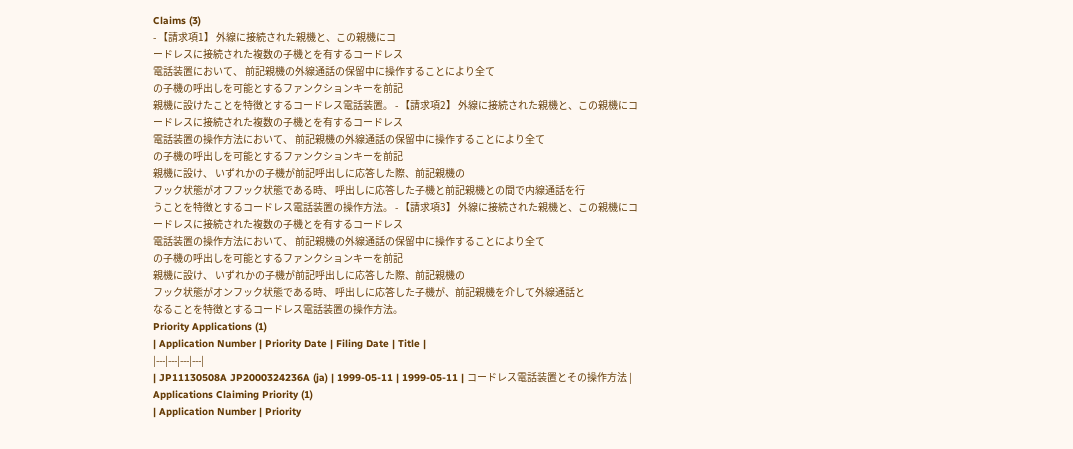Claims (3)
- 【請求項1】 外線に接続された親機と、この親機にコ
ードレスに接続された複数の子機とを有するコードレス
電話装置において、 前記親機の外線通話の保留中に操作することにより全て
の子機の呼出しを可能とするファンクションキーを前記
親機に設けたことを特徴とするコードレス電話装置。 - 【請求項2】 外線に接続された親機と、この親機にコ
ードレスに接続された複数の子機とを有するコードレス
電話装置の操作方法において、 前記親機の外線通話の保留中に操作することにより全て
の子機の呼出しを可能とするファンクションキーを前記
親機に設け、 いずれかの子機が前記呼出しに応答した際、前記親機の
フック状態がオフフック状態である時、 呼出しに応答した子機と前記親機との間で内線通話を行
うことを特徴とするコードレス電話装置の操作方法。 - 【請求項3】 外線に接続された親機と、この親機にコ
ードレスに接続された複数の子機とを有するコードレス
電話装置の操作方法において、 前記親機の外線通話の保留中に操作することにより全て
の子機の呼出しを可能とするファンクションキーを前記
親機に設け、 いずれかの子機が前記呼出しに応答した際、前記親機の
フック状態がオンフック状態である時、 呼出しに応答した子機が、前記親機を介して外線通話と
なることを特徴とするコードレス電話装置の操作方法。
Priority Applications (1)
| Application Number | Priority Date | Filing Date | Title |
|---|---|---|---|
| JP11130508A JP2000324236A (ja) | 1999-05-11 | 1999-05-11 | コードレス電話装置とその操作方法 |
Applications Claiming Priority (1)
| Application Number | Priority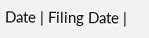Date | Filing Date |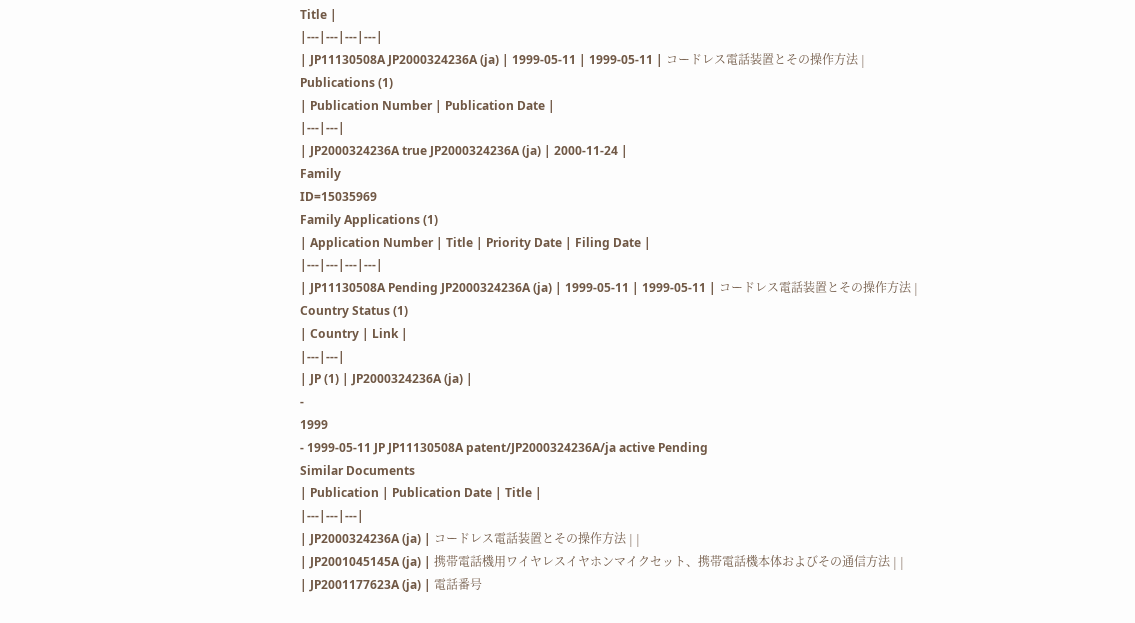Title |
|---|---|---|---|
| JP11130508A JP2000324236A (ja) | 1999-05-11 | 1999-05-11 | コードレス電話装置とその操作方法 |
Publications (1)
| Publication Number | Publication Date |
|---|---|
| JP2000324236A true JP2000324236A (ja) | 2000-11-24 |
Family
ID=15035969
Family Applications (1)
| Application Number | Title | Priority Date | Filing Date |
|---|---|---|---|
| JP11130508A Pending JP2000324236A (ja) | 1999-05-11 | 1999-05-11 | コードレス電話装置とその操作方法 |
Country Status (1)
| Country | Link |
|---|---|
| JP (1) | JP2000324236A (ja) |
-
1999
- 1999-05-11 JP JP11130508A patent/JP2000324236A/ja active Pending
Similar Documents
| Publication | Publication Date | Title |
|---|---|---|
| JP2000324236A (ja) | コードレス電話装置とその操作方法 | |
| JP2001045145A (ja) | 携帯電話機用ワイヤレスイヤホンマイクセット、携帯電話機本体およびその通信方法 | |
| JP2001177623A (ja) | 電話番号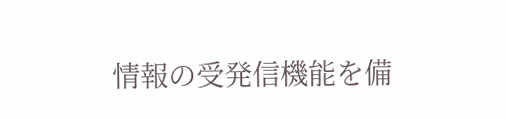情報の受発信機能を備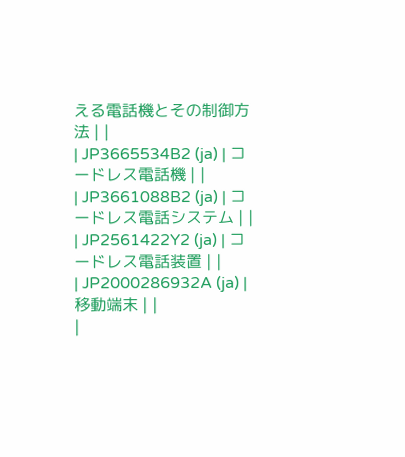える電話機とその制御方法 | |
| JP3665534B2 (ja) | コードレス電話機 | |
| JP3661088B2 (ja) | コードレス電話システム | |
| JP2561422Y2 (ja) | コードレス電話装置 | |
| JP2000286932A (ja) | 移動端末 | |
|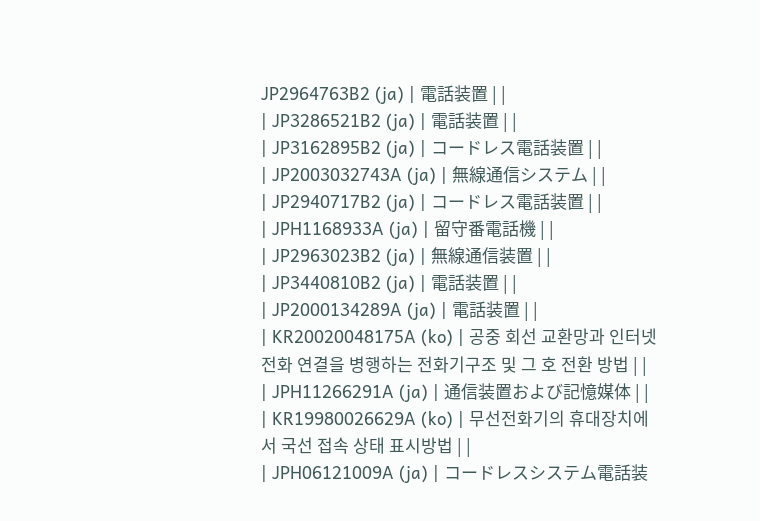JP2964763B2 (ja) | 電話装置 | |
| JP3286521B2 (ja) | 電話装置 | |
| JP3162895B2 (ja) | コードレス電話装置 | |
| JP2003032743A (ja) | 無線通信システム | |
| JP2940717B2 (ja) | コードレス電話装置 | |
| JPH1168933A (ja) | 留守番電話機 | |
| JP2963023B2 (ja) | 無線通信装置 | |
| JP3440810B2 (ja) | 電話装置 | |
| JP2000134289A (ja) | 電話装置 | |
| KR20020048175A (ko) | 공중 회선 교환망과 인터넷 전화 연결을 병행하는 전화기구조 및 그 호 전환 방법 | |
| JPH11266291A (ja) | 通信装置および記憶媒体 | |
| KR19980026629A (ko) | 무선전화기의 휴대장치에서 국선 접속 상태 표시방법 | |
| JPH06121009A (ja) | コードレスシステム電話装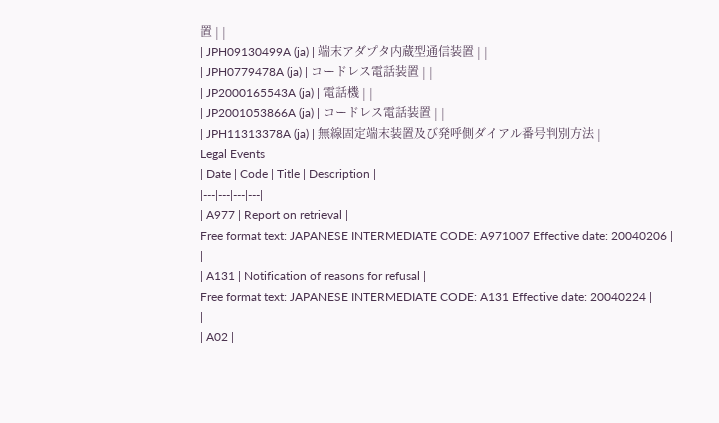置 | |
| JPH09130499A (ja) | 端末アダプタ内蔵型通信装置 | |
| JPH0779478A (ja) | コードレス電話装置 | |
| JP2000165543A (ja) | 電話機 | |
| JP2001053866A (ja) | コードレス電話装置 | |
| JPH11313378A (ja) | 無線固定端末装置及び発呼側ダイアル番号判別方法 |
Legal Events
| Date | Code | Title | Description |
|---|---|---|---|
| A977 | Report on retrieval |
Free format text: JAPANESE INTERMEDIATE CODE: A971007 Effective date: 20040206 |
|
| A131 | Notification of reasons for refusal |
Free format text: JAPANESE INTERMEDIATE CODE: A131 Effective date: 20040224 |
|
| A02 |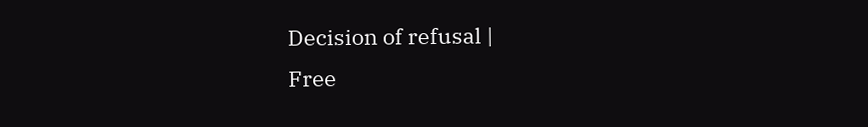Decision of refusal |
Free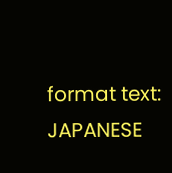format text: JAPANESE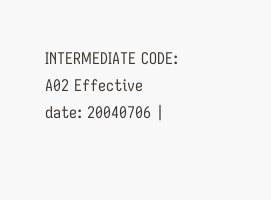INTERMEDIATE CODE: A02 Effective date: 20040706 |